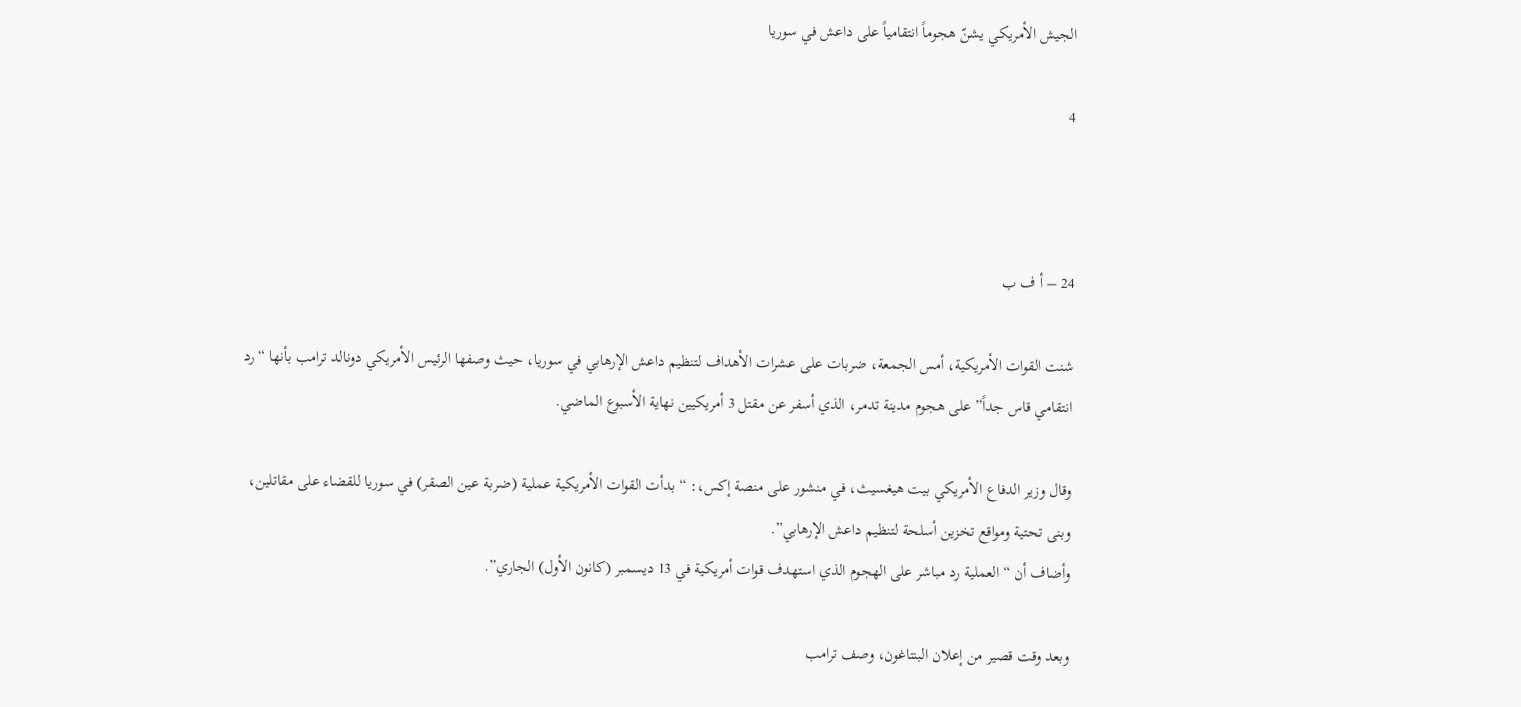الجيش الأمريكي يشنّ هجوماً انتقامياً على داعش في سوريا

4



24 – أ ف ب

شنت القوات الأمريكية، أمس الجمعة، ضربات على عشرات الأهداف لتنظيم داعش الإرهابي في سوريا، حيث وصفها الرئيس الأمريكي دونالد ترامب بأنها “رد انتقامي قاس جداً” على هجوم مدينة تدمر، الذي أسفر عن مقتل 3 أمريكيين نهاية الأسبوع الماضي.

وقال وزير الدفاع الأمريكي بيت هيغسيث، في منشور على منصة إكس،: “بدأت القوات الأمريكية عملية (ضربة عين الصقر) في سوريا للقضاء على مقاتلين، وبنى تحتية ومواقع تخزين أسلحة لتنظيم داعش الإرهابي”.
وأضاف أن “العملية رد مباشر على الهجوم الذي استهدف قوات أمريكية في 13 ديسمبر (كانون الأول) الجاري”.

وبعد وقت قصير من إعلان البنتاغون، وصف ترامب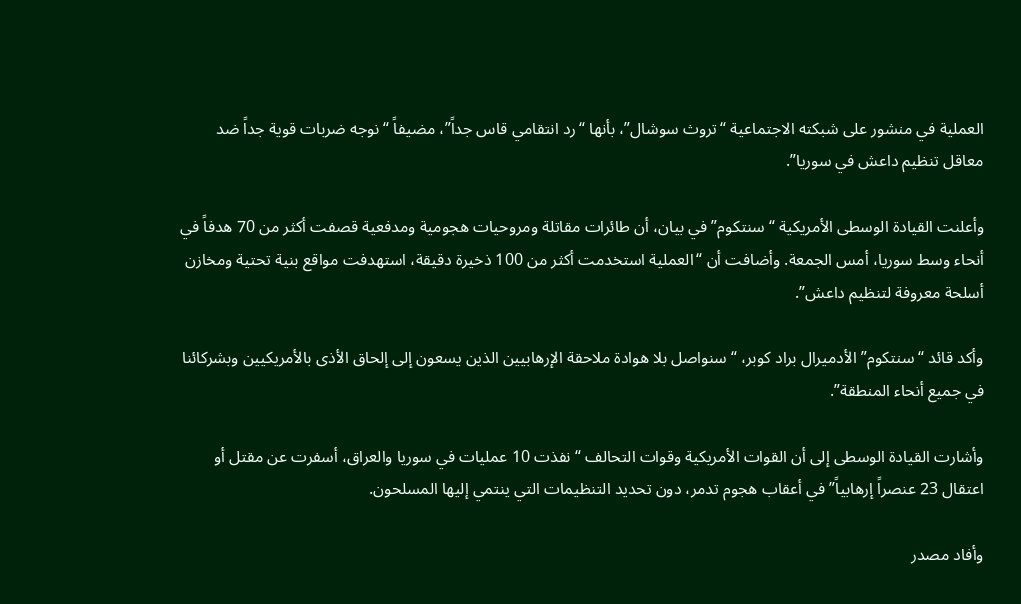العملية في منشور على شبكته الاجتماعية “تروث سوشال”، بأنها “رد انتقامي قاس جداً”، مضيفاً “نوجه ضربات قوية جداً ضد معاقل تنظيم داعش في سوريا”.

وأعلنت القيادة الوسطى الأمريكية “سنتكوم” في بيان، أن طائرات مقاتلة ومروحيات هجومية ومدفعية قصفت أكثر من 70 هدفاً في أنحاء وسط سوريا، أمس الجمعة. وأضافت أن “العملية استخدمت أكثر من 100 ذخيرة دقيقة، استهدفت مواقع بنية تحتية ومخازن أسلحة معروفة لتنظيم داعش”.

وأكد قائد “سنتكوم” الأدميرال براد كوبر، “سنواصل بلا هوادة ملاحقة الإرهابيين الذين يسعون إلى إلحاق الأذى بالأمريكيين وبشركائنا في جميع أنحاء المنطقة”.

وأشارت القيادة الوسطى إلى أن القوات الأمريكية وقوات التحالف “نفذت 10 عمليات في سوريا والعراق، أسفرت عن مقتل أو اعتقال 23 عنصراً إرهابياً” في أعقاب هجوم تدمر، دون تحديد التنظيمات التي ينتمي إليها المسلحون.

وأفاد مصدر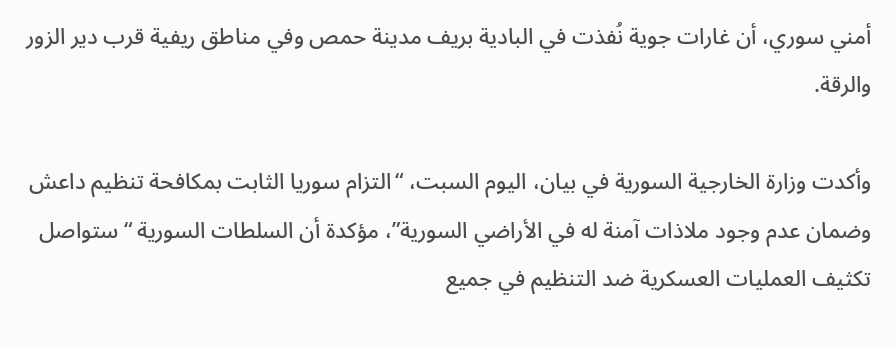أمني سوري، أن غارات جوية نُفذت في البادية بريف مدينة حمص وفي مناطق ريفية قرب دير الزور والرقة.

وأكدت وزارة الخارجية السورية في بيان، اليوم السبت، “التزام سوريا الثابت بمكافحة تنظيم داعش وضمان عدم وجود ملاذات آمنة له في الأراضي السورية”، مؤكدة أن السلطات السورية “ستواصل تكثيف العمليات العسكرية ضد التنظيم في جميع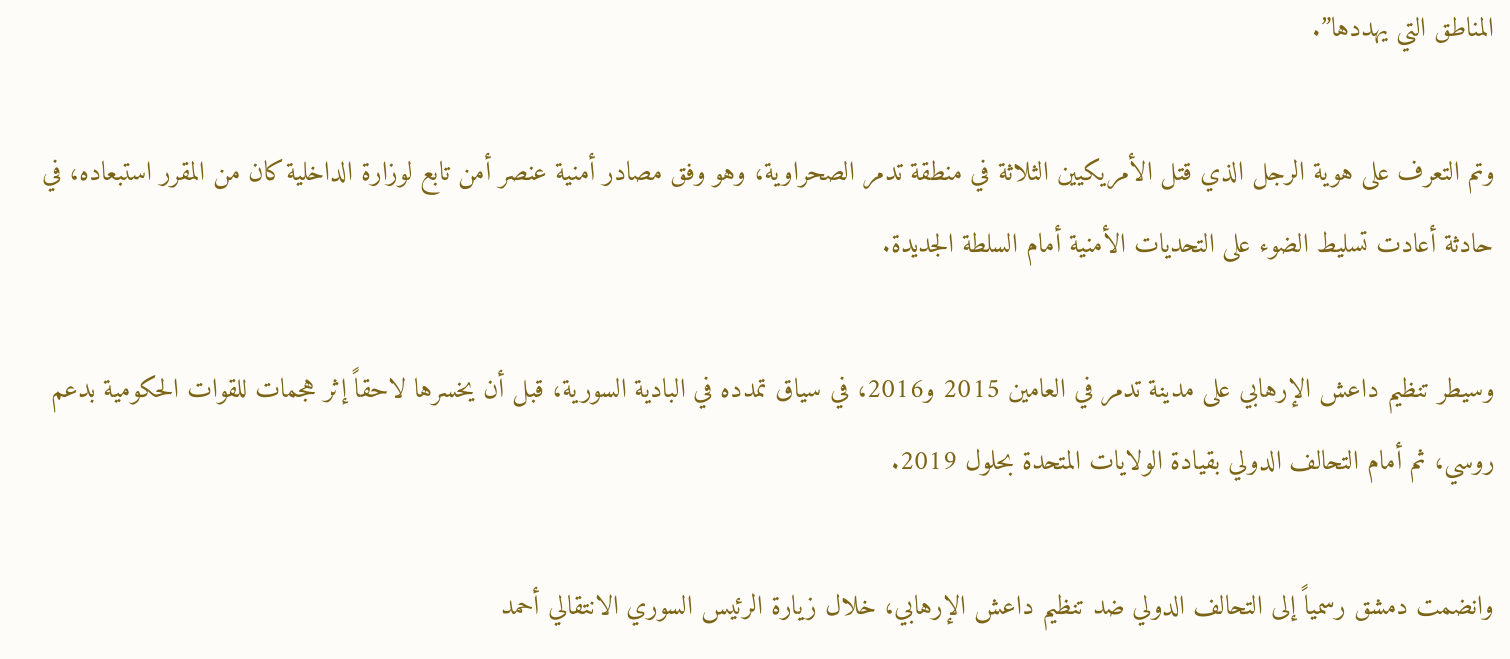المناطق التي يهددها”.

وتم التعرف على هوية الرجل الذي قتل الأمريكيين الثلاثة في منطقة تدمر الصحراوية، وهو وفق مصادر أمنية عنصر أمن تابع لوزارة الداخلية كان من المقرر استبعاده، في حادثة أعادت تسليط الضوء على التحديات الأمنية أمام السلطة الجديدة.

وسيطر تنظيم داعش الإرهابي على مدينة تدمر في العامين 2015 و2016، في سياق تمدده في البادية السورية، قبل أن يخسرها لاحقاً إثر هجمات للقوات الحكومية بدعم روسي، ثم أمام التحالف الدولي بقيادة الولايات المتحدة بحلول 2019.

وانضمت دمشق رسمياً إلى التحالف الدولي ضد تنظيم داعش الإرهابي، خلال زيارة الرئيس السوري الانتقالي أحمد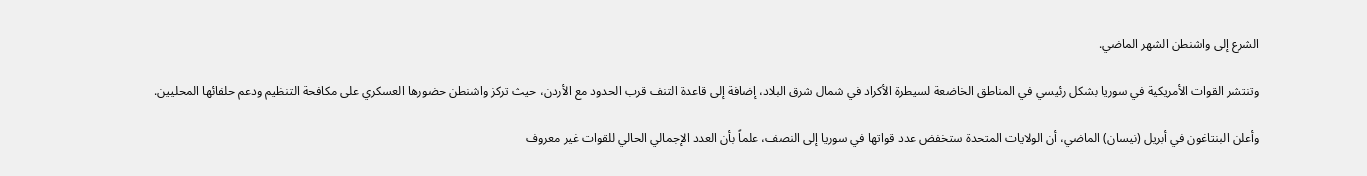الشرع إلى واشنطن الشهر الماضي.

وتنتشر القوات الأمريكية في سوريا بشكل رئيسي في المناطق الخاضعة لسيطرة الأكراد في شمال شرق البلاد، إضافة إلى قاعدة التنف قرب الحدود مع الأردن، حيث تركز واشنطن حضورها العسكري على مكافحة التنظيم ودعم حلفائها المحليين.

وأعلن البنتاغون في أبريل (نيسان) الماضي، أن الولايات المتحدة ستخفض عدد قواتها في سوريا إلى النصف، علماً بأن العدد الإجمالي الحالي للقوات غير معروف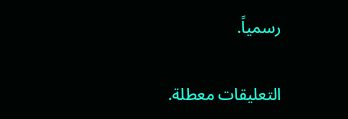رسمياً.

التعليقات معطلة.